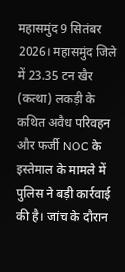महासमुंद 9 सितंबर 2026। महासमुंद जिले में 23.35 टन खैर (कत्था) लकड़ी के कथित अवैध परिवहन और फर्जी NOC के इस्तेमाल के मामले में पुलिस ने बड़ी कार्रवाई की है। जांच के दौरान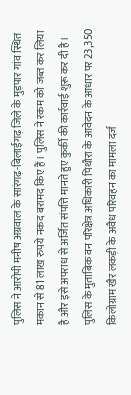पुलिस ने आरोपी मनीष अग्रवाल के सारंगढ़-बिलाईगढ़ जिले के मुड़पार गांव स्थित मकान से 81 लाख रुपये नकद बरामद किए हैं। पुलिस ने रकम को जब्त कर लिया है और इसे अपराध से अर्जित संपत्ति मानते हुए कुर्की की कार्रवाई शुरू कर दी है।
पुलिस के मुताबिक वन परिक्षेत्र अधिकारी पिथौरा के आवेदन के आधार पर 23,350 किलोग्राम खैर लकड़ी के अवैध परिवहन का मामला दर्ज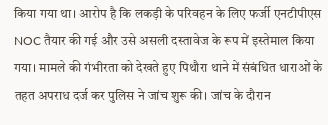किया गया था। आरोप है कि लकड़ी के परिवहन के लिए फर्जी एनटीपीएस NOC तैयार की गई और उसे असली दस्तावेज के रूप में इस्तेमाल किया गया। मामले की गंभीरता को देखते हुए पिथौरा थाने में संबंधित धाराओं के तहत अपराध दर्ज कर पुलिस ने जांच शुरू की। जांच के दौरान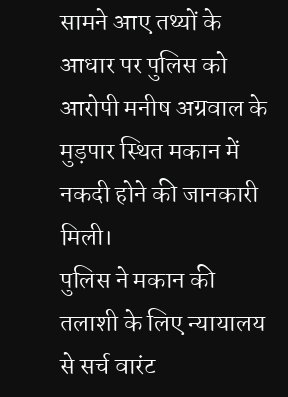सामने आए तथ्यों के आधार पर पुलिस को आरोपी मनीष अग्रवाल के मुड़पार स्थित मकान में नकदी होने की जानकारी मिली।
पुलिस ने मकान की तलाशी के लिए न्यायालय से सर्च वारंट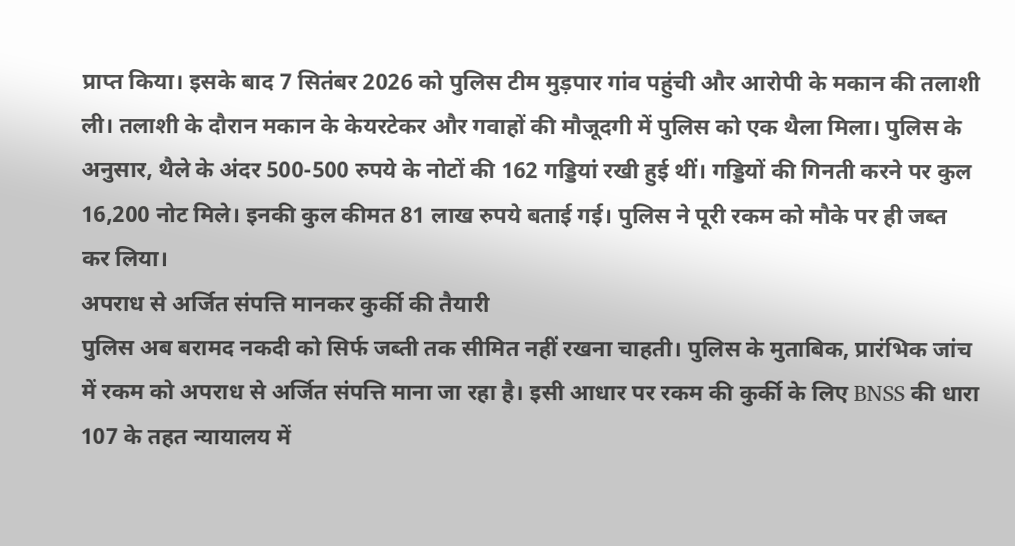प्राप्त किया। इसके बाद 7 सितंबर 2026 को पुलिस टीम मुड़पार गांव पहुंची और आरोपी के मकान की तलाशी ली। तलाशी के दौरान मकान के केयरटेकर और गवाहों की मौजूदगी में पुलिस को एक थैला मिला। पुलिस के अनुसार, थैले के अंदर 500-500 रुपये के नोटों की 162 गड्डियां रखी हुई थीं। गड्डियों की गिनती करने पर कुल 16,200 नोट मिले। इनकी कुल कीमत 81 लाख रुपये बताई गई। पुलिस ने पूरी रकम को मौके पर ही जब्त कर लिया।
अपराध से अर्जित संपत्ति मानकर कुर्की की तैयारी
पुलिस अब बरामद नकदी को सिर्फ जब्ती तक सीमित नहीं रखना चाहती। पुलिस के मुताबिक, प्रारंभिक जांच में रकम को अपराध से अर्जित संपत्ति माना जा रहा है। इसी आधार पर रकम की कुर्की के लिए BNSS की धारा 107 के तहत न्यायालय में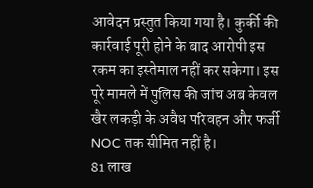आवेदन प्रस्तुत किया गया है। कुर्की की कार्रवाई पूरी होने के बाद आरोपी इस रकम का इस्तेमाल नहीं कर सकेगा। इस पूरे मामले में पुलिस की जांच अब केवल खैर लकड़ी के अवैध परिवहन और फर्जी NOC तक सीमित नहीं है।
81 लाख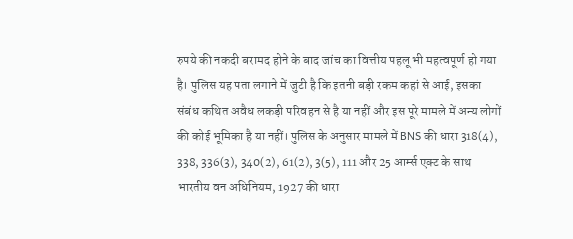रुपये की नकदी बरामद होने के बाद जांच का वित्तीय पहलू भी महत्वपूर्ण हो गया है। पुलिस यह पता लगाने में जुटी है कि इतनी बड़ी रकम कहां से आई, इसका संबंध कथित अवैध लकड़ी परिवहन से है या नहीं और इस पूरे मामले में अन्य लोगों की कोई भूमिका है या नहीं। पुलिस के अनुसार मामले में BNS की धारा 318(4), 338, 336(3), 340(2), 61(2), 3(5), 111 और 25 आर्म्स एक्ट के साथ भारतीय वन अधिनियम, 1927 की धारा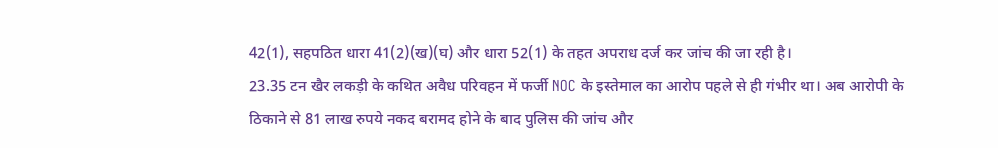42(1), सहपठित धारा 41(2)(ख)(घ) और धारा 52(1) के तहत अपराध दर्ज कर जांच की जा रही है।
23.35 टन खैर लकड़ी के कथित अवैध परिवहन में फर्जी NOC के इस्तेमाल का आरोप पहले से ही गंभीर था। अब आरोपी के ठिकाने से 81 लाख रुपये नकद बरामद होने के बाद पुलिस की जांच और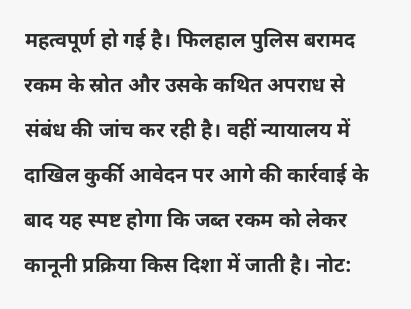महत्वपूर्ण हो गई है। फिलहाल पुलिस बरामद रकम के स्रोत और उसके कथित अपराध से संबंध की जांच कर रही है। वहीं न्यायालय में दाखिल कुर्की आवेदन पर आगे की कार्रवाई के बाद यह स्पष्ट होगा कि जब्त रकम को लेकर कानूनी प्रक्रिया किस दिशा में जाती है। नोट: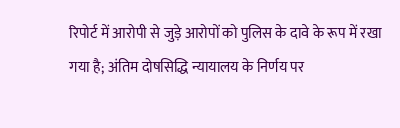रिपोर्ट में आरोपी से जुड़े आरोपों को पुलिस के दावे के रूप में रखा गया है; अंतिम दोषसिद्धि न्यायालय के निर्णय पर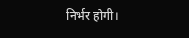निर्भर होगी।